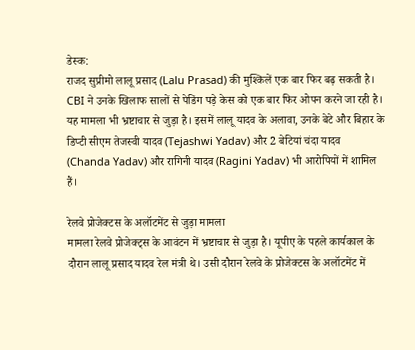डेस्क:
राजद सुप्रीमो लालू प्रसाद (Lalu Prasad) की मुश्किलें एक बार फिर बढ़ सकती है। CBI ने उनके खिलाफ सालों से पेडिंग पड़े केस को एक बार फिर ओपन करने जा रही है। यह मामला भी भ्रष्टाचार से जुड़ा है। इसमें लालू यादव के अलावा, उनके बेटे और बिहार के डिप्टी सीएम तेजस्वी यादव (Tejashwi Yadav) और 2 बेटियां चंदा यादव (Chanda Yadav) और रागिनी यादव (Ragini Yadav) भी आरोपियों में शामिल हैं।

रेलवे प्रोजेक्टस के अलॉटमेंट से जुड़ा मामला
मामला रेलवे प्रोजेक्ट्स के आवंटन में भ्रष्टाचार से जुड़ा है। यूपीए के पहले कार्यकाल के दौरान लालू प्रसाद यादव रेल मंत्री थे। उसी दौरान रेलवे के प्रोजेक्टस के अलॉटमेंट में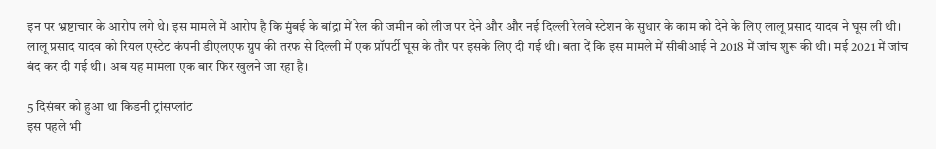इन पर भ्रष्टाचार के आरोप लगे थे। इस मामले में आरोप है कि मुंबई के बांद्रा में रेल की जमीन को लीज पर देने और और नई दिल्ली रेलवे स्टेशन के सुधार के काम को देने के लिए लालू प्रसाद यादव ने घूस ली थी। लालू प्रसाद यादव को रियल एस्टेट कंपनी डीएलएफ ग्रुप की तरफ से दिल्ली में एक प्रॉपर्टी घूस के तौर पर इसके लिए दी गई थी। बता दें कि इस मामले में सीबीआई ने 2018 में जांच शुरू की थी। मई 2021 में जांच बंद कर दी गई थी। अब यह मामला एक बार फिर खुलने जा रहा है।

5 दिसंबर को हुआ था किडनी ट्रांसप्लांट
इस पहले भी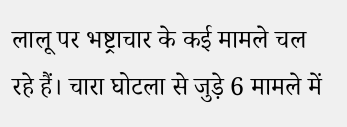लालू पर भष्ट्राचार के कई मामले चल रहे हैं। चारा घोटला से जुड़े 6 मामले में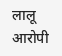लालू आरोपी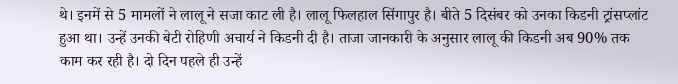थे। इनमें से 5 मामलों ने लालू ने सजा काट ली है। लालू फिलहाल सिंगापुर है। बीते 5 दिसंबर को उनका किडनी ट्रांसप्लांट हुआ था। उन्हें उनकी बेटी रोहिणी अचार्य ने किडनी दी है। ताजा जानकारी के अनुसार लालू की किडनी अब 90% तक काम कर रही है। दो दिन पहले ही उन्हें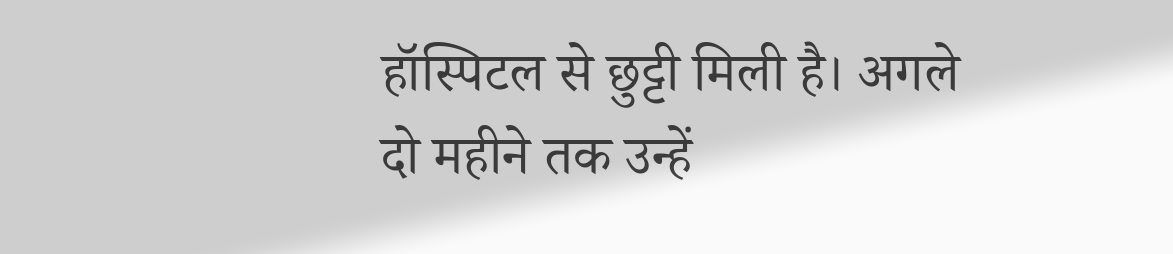हॉस्पिटल से छुट्टी मिली है। अगले दो महीने तक उन्हें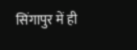सिंगापुर में ही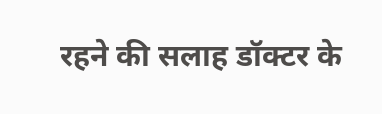रहने की सलाह डॉक्टर के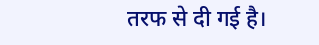तरफ से दी गई है।